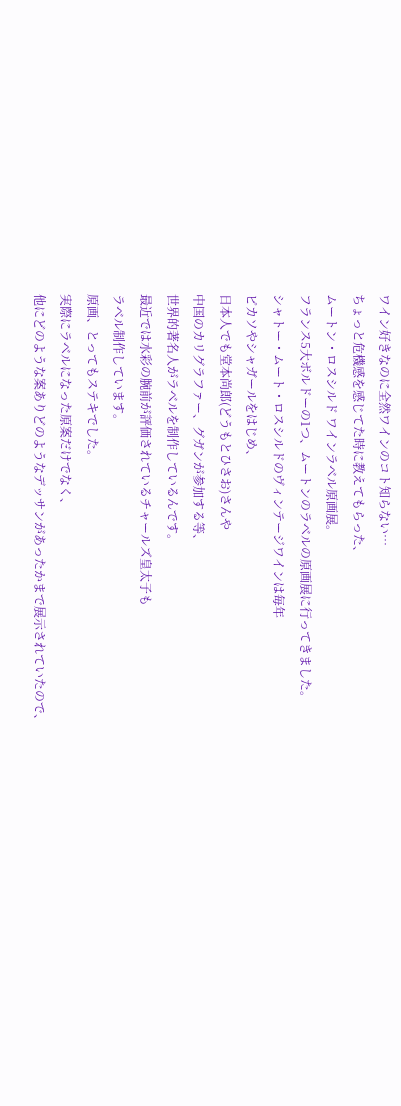ワイン好きなのに全然ワインのコト知らない…
ちょっと危機感を感じてた時に教えてもらった、
ムートン・ロスシルド ワインラベル原画展。
フランス5大ボルドーの1つ、ムートンのラベルの原画展に行ってきました。
シャトー・ムート・ロスシルドのヴィンテージワインは毎年
ピカソやシャガールをはじめ、
日本人でも堂本尚郎(どうもとひさお)さんや
中国のカリグラファー、グガンが参加する等、
世界的著名人がラベルを制作しているんです。
最近では水彩の腕前が評価されているチャールズ皇太子も
ラベル制作しています。
原画、とってもステキでした。
実際にラベルになった原案だけでなく、
他にどのような案ありどのようなデッサンがあったかまで展示されていたので、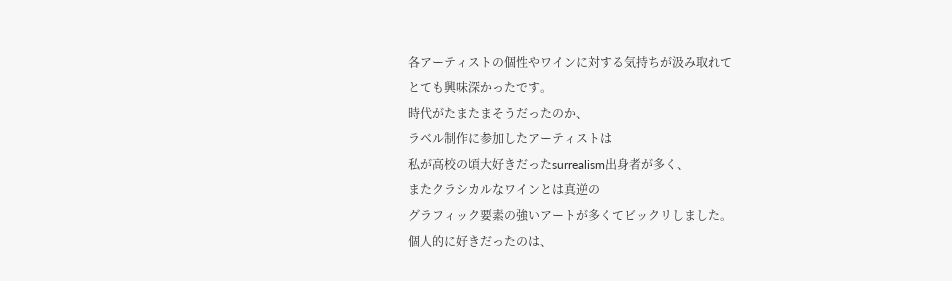各アーティストの個性やワインに対する気持ちが汲み取れて
とても興味深かったです。
時代がたまたまそうだったのか、
ラベル制作に参加したアーティストは
私が高校の頃大好きだったsurrealism出身者が多く、
またクラシカルなワインとは真逆の
グラフィック要素の強いアートが多くてビックリしました。
個人的に好きだったのは、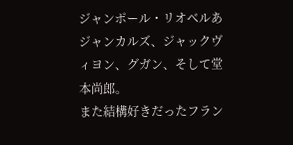ジャンポール・リオベルあジャンカルズ、ジャックヴィヨン、グガン、そして堂本尚郎。
また結構好きだったフラン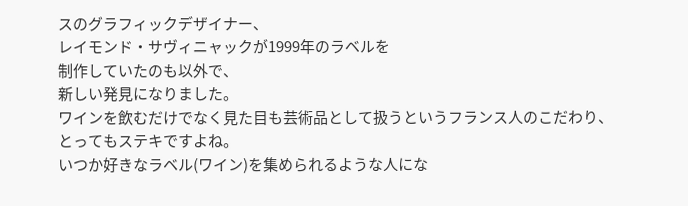スのグラフィックデザイナー、
レイモンド・サヴィニャックが1999年のラベルを
制作していたのも以外で、
新しい発見になりました。
ワインを飲むだけでなく見た目も芸術品として扱うというフランス人のこだわり、
とってもステキですよね。
いつか好きなラベル(ワイン)を集められるような人にな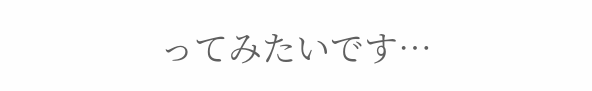ってみたいです…